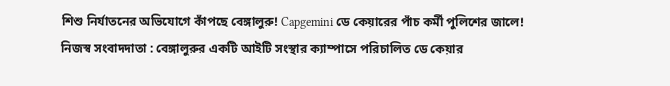শিশু নির্যাতনের অভিযোগে কাঁপছে বেঙ্গালুরু! Capgemini ডে কেয়ারের পাঁচ কর্মী পুলিশের জালে!
নিজস্ব সংবাদদাতা : বেঙ্গালুরুর একটি আইটি সংস্থার ক্যাম্পাসে পরিচালিত ডে কেয়ার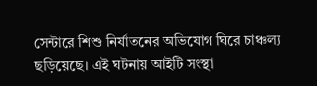সেন্টারে শিশু নির্যাতনের অভিযোগ ঘিরে চাঞ্চল্য ছড়িয়েছে। এই ঘটনায় আইটি সংস্থা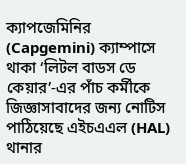ক্যাপজেমিনির (Capgemini) ক্যাম্পাসে থাকা ‘লিটল বাডস ডে কেয়ার’-এর পাঁচ কর্মীকে জিজ্ঞাসাবাদের জন্য নোটিস পাঠিয়েছে এইচএএল (HAL) থানার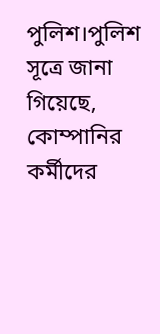পুলিশ।পুলিশ সূত্রে জানা গিয়েছে, কোম্পানির কর্মীদের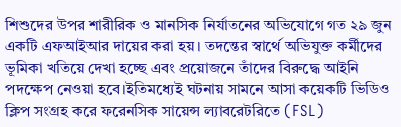শিশুদের উপর শারীরিক ও মানসিক নির্যাতনের অভিযোগে গত ২৯ জুন একটি এফআইআর দায়ের করা হয়। তদন্তের স্বার্থে অভিযুক্ত কর্মীদের ভূমিকা খতিয়ে দেখা হচ্ছে এবং প্রয়োজনে তাঁদের বিরুদ্ধে আইনি পদক্ষেপ নেওয়া হবে।ইতিমধ্যেই ঘটনায় সামনে আসা কয়েকটি ভিডিও ক্লিপ সংগ্রহ করে ফরেনসিক সায়েন্স ল্যাবরেটরিতে (FSL)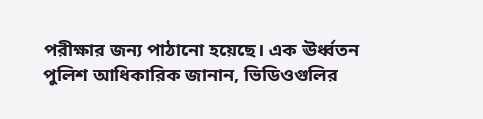পরীক্ষার জন্য পাঠানো হয়েছে। এক ঊর্ধ্বতন পুলিশ আধিকারিক জানান, ভিডিওগুলির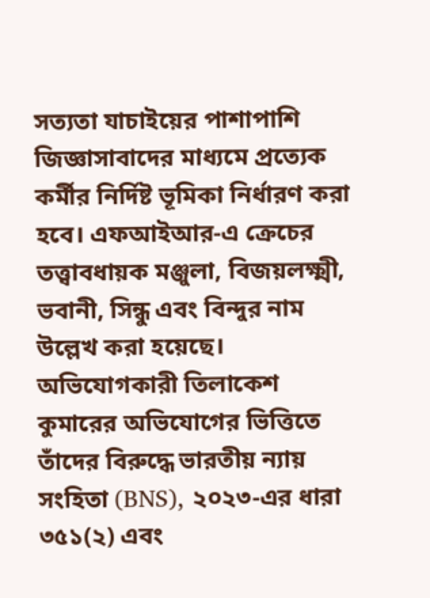সত্যতা যাচাইয়ের পাশাপাশি জিজ্ঞাসাবাদের মাধ্যমে প্রত্যেক কর্মীর নির্দিষ্ট ভূমিকা নির্ধারণ করা হবে। এফআইআর-এ ক্রেচের তত্ত্বাবধায়ক মঞ্জুলা, বিজয়লক্ষ্মী, ভবানী, সিন্ধু এবং বিন্দুর নাম উল্লেখ করা হয়েছে। অভিযোগকারী তিলাকেশ কুমারের অভিযোগের ভিত্তিতে তাঁদের বিরুদ্ধে ভারতীয় ন্যায় সংহিতা (BNS), ২০২৩-এর ধারা ৩৫১(২) এবং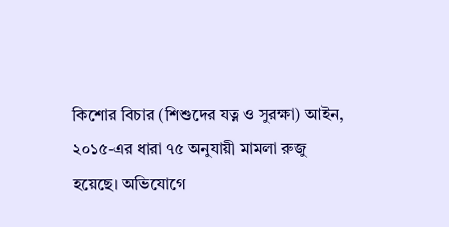কিশোর বিচার (শিশুদের যত্ন ও সুরক্ষা) আইন, ২০১৫-এর ধারা ৭৫ অনুযায়ী মামলা রুজু হয়েছে। অভিযোগে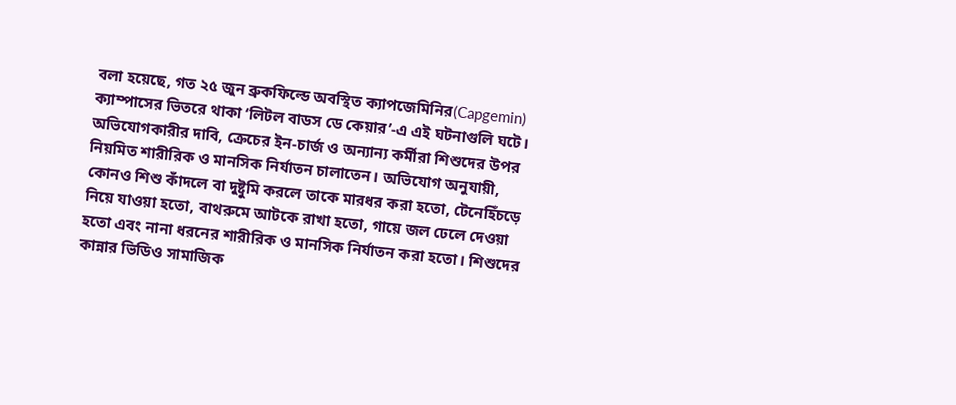বলা হয়েছে, গত ২৫ জুন ব্রুকফিল্ডে অবস্থিত ক্যাপজেমিনির(Capgemin) ক্যাম্পাসের ভিতরে থাকা ‘লিটল বাডস ডে কেয়ার’-এ এই ঘটনাগুলি ঘটে। অভিযোগকারীর দাবি, ক্রেচের ইন-চার্জ ও অন্যান্য কর্মীরা শিশুদের উপর নিয়মিত শারীরিক ও মানসিক নির্যাতন চালাতেন। অভিযোগ অনুযায়ী, কোনও শিশু কাঁদলে বা দুষ্টুমি করলে তাকে মারধর করা হতো, টেনেহিঁচড়ে নিয়ে যাওয়া হতো, বাথরুমে আটকে রাখা হতো, গায়ে জল ঢেলে দেওয়া হতো এবং নানা ধরনের শারীরিক ও মানসিক নির্যাতন করা হতো। শিশুদের কান্নার ভিডিও সামাজিক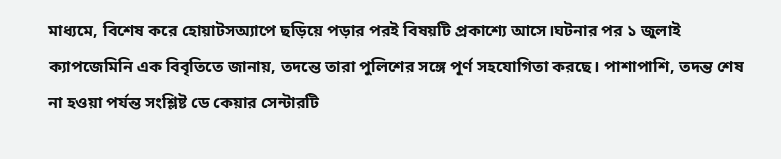মাধ্যমে, বিশেষ করে হোয়াটসঅ্যাপে ছড়িয়ে পড়ার পরই বিষয়টি প্রকাশ্যে আসে।ঘটনার পর ১ জুলাই ক্যাপজেমিনি এক বিবৃতিতে জানায়, তদন্তে তারা পুলিশের সঙ্গে পূর্ণ সহযোগিতা করছে। পাশাপাশি, তদন্ত শেষ না হওয়া পর্যন্ত সংশ্লিষ্ট ডে কেয়ার সেন্টারটি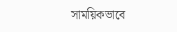সাময়িকভাবে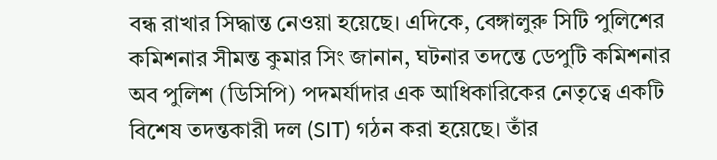বন্ধ রাখার সিদ্ধান্ত নেওয়া হয়েছে। এদিকে, বেঙ্গালুরু সিটি পুলিশের কমিশনার সীমন্ত কুমার সিং জানান, ঘটনার তদন্তে ডেপুটি কমিশনার অব পুলিশ (ডিসিপি) পদমর্যাদার এক আধিকারিকের নেতৃত্বে একটি বিশেষ তদন্তকারী দল (SIT) গঠন করা হয়েছে। তাঁর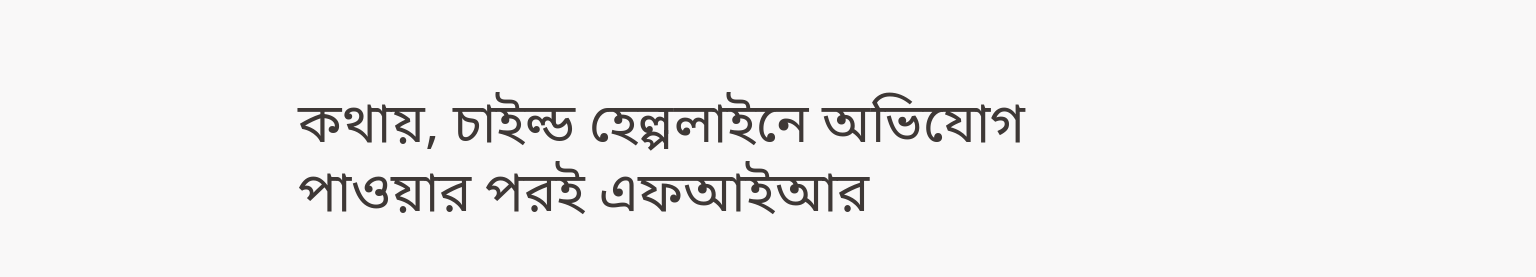কথায়, চাইল্ড হেল্পলাইনে অভিযোগ পাওয়ার পরই এফআইআর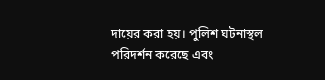দায়ের করা হয়। পুলিশ ঘটনাস্থল পরিদর্শন করেছে এবং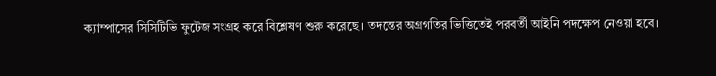ক্যাম্পাসের সিসিটিভি ফুটেজ সংগ্রহ করে বিশ্লেষণ শুরু করেছে। তদন্তের অগ্রগতির ভিত্তিতেই পরবর্তী আইনি পদক্ষেপ নেওয়া হবে।